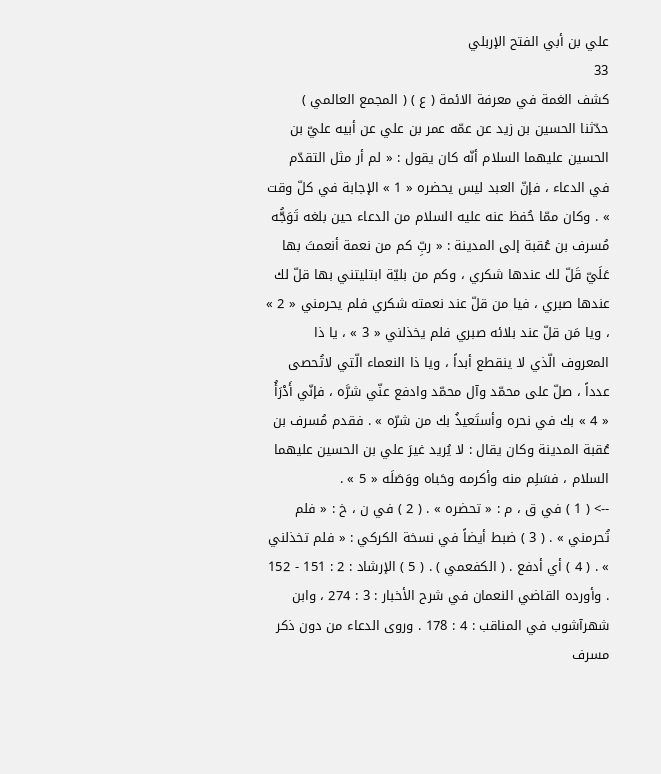علي بن أبي الفتح الإربلي
33
كشف الغمة في معرفة الائمة ( ع ) ( المجمع العالمي )
حدّثنا الحسين بن زيد عن عمّه عمر بن علي عن أبيه عليّ بن الحسين عليهما السلام أنّه كان يقول : « لم أر مثل التقدّم في الدعاء ، فإنّ العبد ليس يحضره « 1 » الإجابة في كلّ وقت » . وكان ممّا حُفظ عنه عليه السلام من الدعاء حين بلغه تَوَجُّه مُسرف بن عُقبة إلى المدينة : « ربِّ كم من نعمة أنعمتَ بها عَلَيّ قَلّ لك عندها شكري ، وكم من بليّة ابتليتني بها قلّ لك عندها صبري ، فيا من قلّ عند نعمته شكري فلم يحرمني « 2 » ، ويا مَن قلّ عند بلائه صبري فلم يخذلني « 3 » ، يا ذا المعروف الّذي لا ينقطع أبداً ، ويا ذا النعماء الّتي لاتُحصى عدداً ، صلّ على محمّد وآل محمّد وادفع عنّي شرَّه ، فإنّي أَدْرَأُ « 4 » بك في نحره وأستَعيذُ بك من شرّه » . فقدم مُسرف بن عُقبة المدينة وكان يقال : لا يُريد غيرَ علي بن الحسين عليهما السلام ، فسَلِم منه وأكرمه وحَباه ووَصَلَه « 5 » .
--> ( 1 ) في ق ، م : « تحضره » . ( 2 ) في ن ، خ : « فلم تُحرمني » . ( 3 ) ضبط أيضاً في نسخة الكركي : « فلم تخذلني » . ( 4 ) أي أدفع . ( الكفعمي ) . ( 5 ) الإرشاد : 2 : 151 - 152 . وأورده القاضي النعمان في شرح الأخبار : 3 : 274 ، وابن شهرآشوب في المناقب : 4 : 178 . وروى الدعاء من دون ذكر مسرف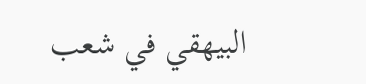البيهقي في شعب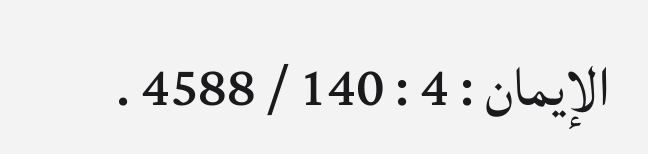الإيمان : 4 : 140 / 4588 .